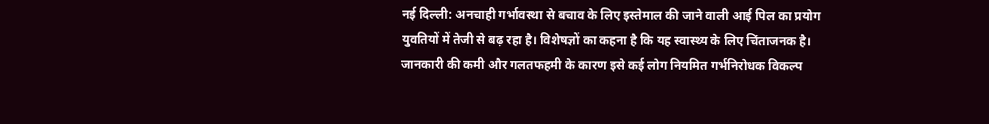नई दिल्ली: अनचाही गर्भावस्था से बचाव के लिए इस्तेमाल की जाने वाली आई पिल का प्रयोग युवतियों में तेजी से बढ़ रहा है। विशेषज्ञों का कहना है कि यह स्वास्थ्य के लिए चिंताजनक है। जानकारी की कमी और गलतफहमी के कारण इसे कई लोग नियमित गर्भनिरोधक विकल्प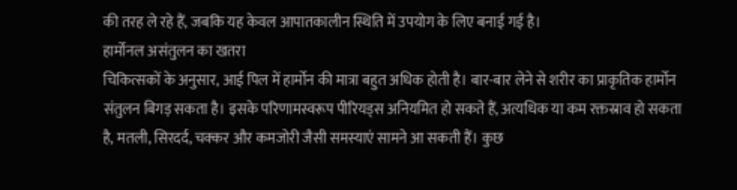की तरह ले रहे हैं, जबकि यह केवल आपातकालीन स्थिति में उपयोग के लिए बनाई गई है।
हार्मोनल असंतुलन का खतरा
चिकित्सकों के अनुसार, आई पिल में हार्मोन की मात्रा बहुत अधिक होती है। बार-बार लेने से शरीर का प्राकृतिक हार्मोन संतुलन बिगड़ सकता है। इसके परिणामस्वरूप पीरियड्स अनियमित हो सकते हैं, अत्यधिक या कम रक्तस्राव हो सकता है, मतली, सिरदर्द, चक्कर और कमजोरी जैसी समस्याएं सामने आ सकती हैं। कुछ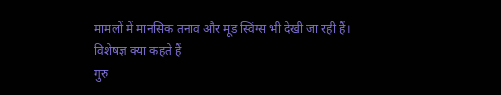मामलों में मानसिक तनाव और मूड स्विंग्स भी देखी जा रही हैं।
विशेषज्ञ क्या कहते हैं
गुरु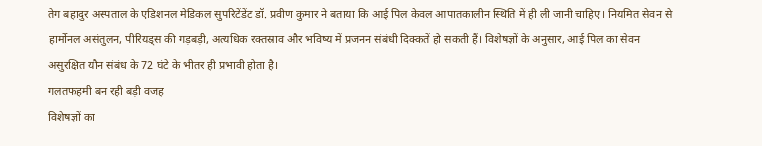तेग बहादुर अस्पताल के एडिशनल मेडिकल सुपरिटेंडेंट डॉ. प्रवीण कुमार ने बताया कि आई पिल केवल आपातकालीन स्थिति में ही ली जानी चाहिए। नियमित सेवन से हार्मोनल असंतुलन, पीरियड्स की गड़बड़ी, अत्यधिक रक्तस्राव और भविष्य में प्रजनन संबंधी दिक्कतें हो सकती हैं। विशेषज्ञों के अनुसार, आई पिल का सेवन असुरक्षित यौन संबंध के 72 घंटे के भीतर ही प्रभावी होता है।
गलतफहमी बन रही बड़ी वजह
विशेषज्ञों का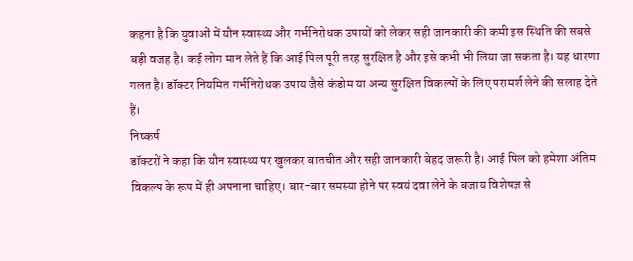कहना है कि युवाओं में यौन स्वास्थ्य और गर्भनिरोधक उपायों को लेकर सही जानकारी की कमी इस स्थिति की सबसे बड़ी वजह है। कई लोग मान लेते हैं कि आई पिल पूरी तरह सुरक्षित है और इसे कभी भी लिया जा सकता है। यह धारणा गलत है। डॉक्टर नियमित गर्भनिरोधक उपाय जैसे कंडोम या अन्य सुरक्षित विकल्पों के लिए परामर्श लेने की सलाह देते हैं।
निष्कर्ष
डॉक्टरों ने कहा कि यौन स्वास्थ्य पर खुलकर बातचीत और सही जानकारी बेहद जरूरी है। आई पिल को हमेशा अंतिम विकल्प के रूप में ही अपनाना चाहिए। बार-बार समस्या होने पर स्वयं दवा लेने के बजाय विशेषज्ञ से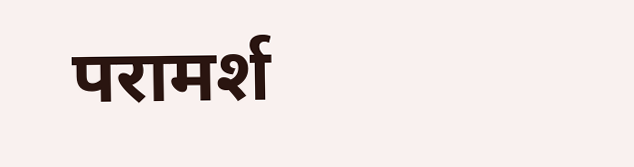परामर्श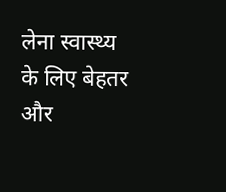लेना स्वास्थ्य के लिए बेहतर और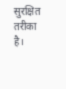सुरक्षित तरीका है।